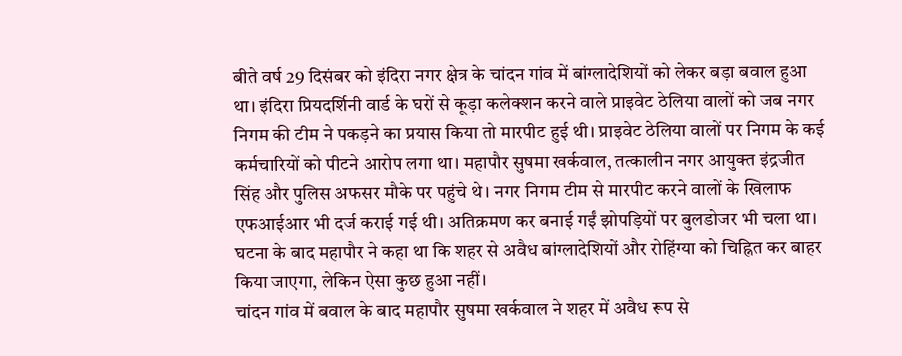बीते वर्ष 29 दिसंबर को इंदिरा नगर क्षेत्र के चांदन गांव में बांग्लादेशियों को लेकर बड़ा बवाल हुआ था। इंदिरा प्रियदर्शिनी वार्ड के घरों से कूड़ा कलेक्शन करने वाले प्राइवेट ठेलिया वालों को जब नगर निगम की टीम ने पकड़ने का प्रयास किया तो मारपीट हुई थी। प्राइवेट ठेलिया वालों पर निगम के कई कर्मचारियों को पीटने आरोप लगा था। महापौर सुषमा खर्कवाल, तत्कालीन नगर आयुक्त इंद्रजीत सिंह और पुलिस अफसर मौके पर पहुंचे थे। नगर निगम टीम से मारपीट करने वालों के खिलाफ एफआईआर भी दर्ज कराई गई थी। अतिक्रमण कर बनाई गईं झोपड़ियों पर बुलडोजर भी चला था। घटना के बाद महापौर ने कहा था कि शहर से अवैध बांग्लादेशियों और रोहिंग्या को चिह्नित कर बाहर किया जाएगा, लेकिन ऐसा कुछ हुआ नहीं।
चांदन गांव में बवाल के बाद महापौर सुषमा खर्कवाल ने शहर में अवैध रूप से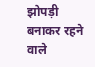झोपड़ी बनाकर रहने वाले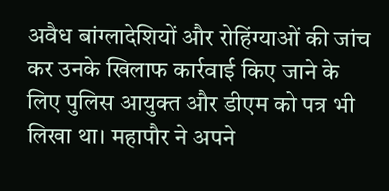अवैध बांग्लादेशियों और रोहिंग्याओं की जांच कर उनके खिलाफ कार्रवाई किए जाने के लिए पुलिस आयुक्त और डीएम को पत्र भी लिखा था। महापौर ने अपने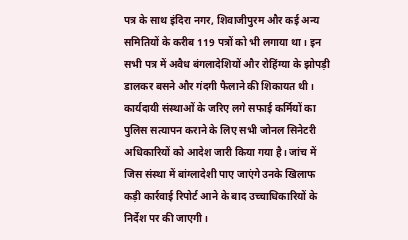पत्र के साथ इंदिरा नगर, शिवाजीपुरम और कई अन्य समितियों के करीब 119 पत्रों को भी लगाया था। इन सभी पत्र में अवैध बंगलादेशियों और रोहिंग्या के झोपड़ी डालकर बसने और गंदगी फैलाने की शिकायत थी।
कार्यदायी संस्थाओं के जरिए लगे सफाई कर्मियों का पुलिस सत्यापन कराने के लिए सभी जोनल सिनेटरी अधिकारियों को आदेश जारी किया गया है। जांच में जिस संस्था में बांग्लादेशी पाए जाएंगे उनके खिलाफ कड़ी कार्रवाई रिपोर्ट आने के बाद उच्चाधिकारियों के निर्देश पर की जाएगी।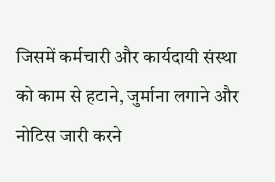जिसमें कर्मचारी और कार्यदायी संस्था को काम से हटाने, जुर्माना लगाने और नोटिस जारी करने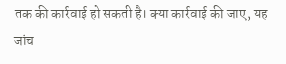तक की कार्रवाई हो सकती है। क्या कार्रवाई की जाए, यह जांच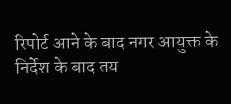रिपोर्ट आने के बाद नगर आयुक्त के निर्देश के बाद तय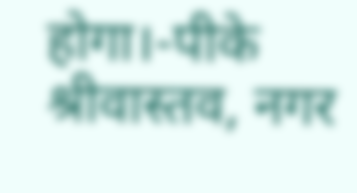होगा।-पीके श्रीवास्तव, नगर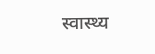स्वास्थ्य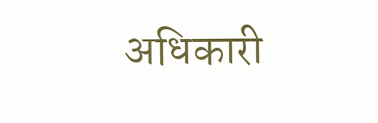अधिकारी